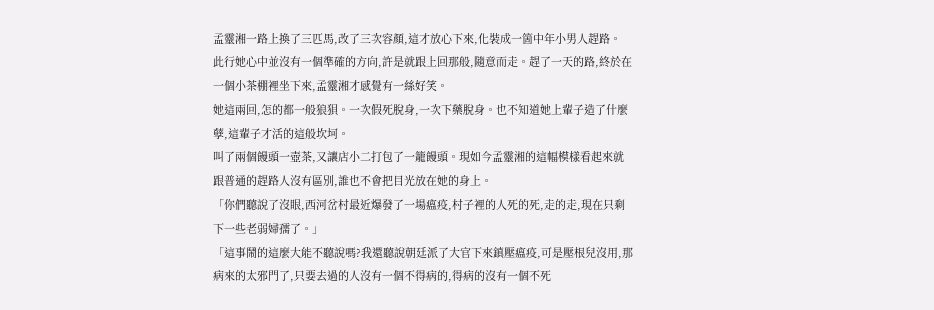孟靈湘一路上換了三匹馬,改了三次容顏,這才放心下來,化裝成一箇中年小男人趕路。
此行她心中並沒有一個準確的方向,許是就跟上回那般,隨意而走。趕了一天的路,終於在一個小茶棚裡坐下來,孟靈湘才感覺有一絲好笑。
她這兩回,怎的都一般狼狽。一次假死脫身,一次下藥脫身。也不知道她上輩子造了什麼孽,這輩子才活的這般坎坷。
叫了兩個饅頭一壺茶,又讓店小二打包了一籠饅頭。現如今孟靈湘的這幅模樣看起來就跟普通的趕路人沒有區別,誰也不會把目光放在她的身上。
「你們聽說了沒眼,西河岔村最近爆發了一場瘟疫,村子裡的人死的死,走的走,現在只剩下一些老弱婦孺了。」
「這事鬧的這麼大能不聽說嗎?我還聽說朝廷派了大官下來鎮壓瘟疫,可是壓根兒沒用,那病來的太邪門了,只要去過的人沒有一個不得病的,得病的沒有一個不死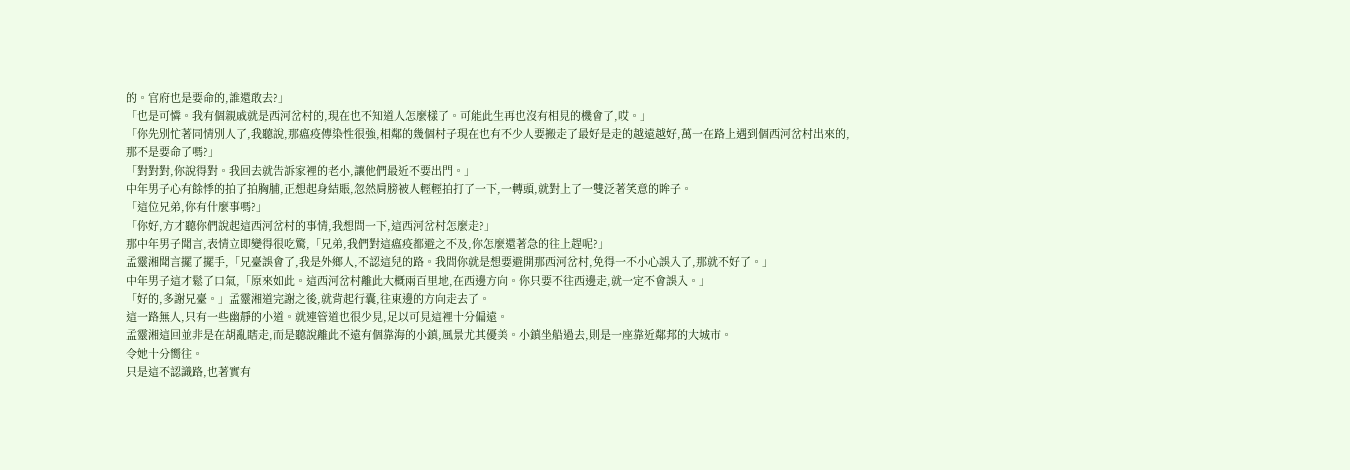的。官府也是要命的,誰還敢去?」
「也是可憐。我有個親戚就是西河岔村的,現在也不知道人怎麼樣了。可能此生再也沒有相見的機會了,哎。」
「你先別忙著同情別人了,我聽說,那瘟疫傳染性很強,相鄰的幾個村子現在也有不少人要搬走了最好是走的越遠越好,萬一在路上遇到個西河岔村出來的,那不是要命了嗎?」
「對對對,你說得對。我回去就告訴家裡的老小,讓他們最近不要出門。」
中年男子心有餘悸的拍了拍胸脯,正想起身結賬,忽然肩膀被人輕輕拍打了一下,一轉頭,就對上了一雙泛著笑意的眸子。
「這位兄弟,你有什麼事嗎?」
「你好,方才聽你們說起這西河岔村的事情,我想問一下,這西河岔村怎麼走?」
那中年男子聞言,表情立即變得很吃驚,「兄弟,我們對這瘟疫都避之不及,你怎麼還著急的往上趕呢?」
孟靈湘聞言擺了擺手,「兄臺誤會了,我是外鄉人,不認這兒的路。我問你就是想要避開那西河岔村,免得一不小心誤入了,那就不好了。」
中年男子這才鬆了口氣,「原來如此。這西河岔村離此大概兩百里地,在西邊方向。你只要不往西邊走,就一定不會誤入。」
「好的,多謝兄臺。」孟靈湘道完謝之後,就背起行囊,往東邊的方向走去了。
這一路無人,只有一些幽靜的小道。就連管道也很少見,足以可見這裡十分偏遠。
孟靈湘這回並非是在胡亂瞎走,而是聽說離此不遠有個靠海的小鎮,風景尤其優美。小鎮坐船過去,則是一座靠近鄰邦的大城市。
令她十分嚮往。
只是這不認識路,也著實有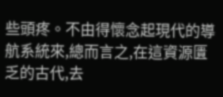些頭疼。不由得懷念起現代的導航系統來,總而言之,在這資源匱乏的古代,去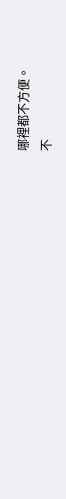哪裡都不方便。
不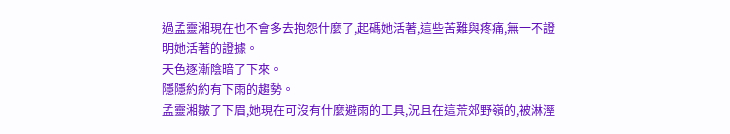過孟靈湘現在也不會多去抱怨什麼了,起碼她活著,這些苦難與疼痛,無一不證明她活著的證據。
天色逐漸陰暗了下來。
隱隱約約有下雨的趨勢。
孟靈湘皺了下眉,她現在可沒有什麼避雨的工具,況且在這荒郊野嶺的,被淋溼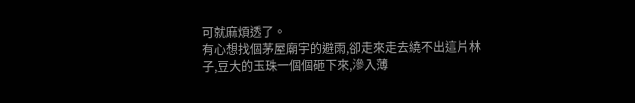可就麻煩透了。
有心想找個茅屋廟宇的避雨,卻走來走去繞不出這片林子,豆大的玉珠一個個砸下來,滲入薄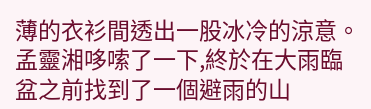薄的衣衫間透出一股冰冷的涼意。
孟靈湘哆嗦了一下,終於在大雨臨盆之前找到了一個避雨的山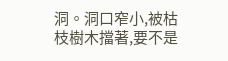洞。洞口窄小,被枯枝樹木擋著,要不是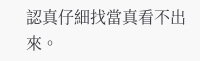認真仔細找當真看不出來。